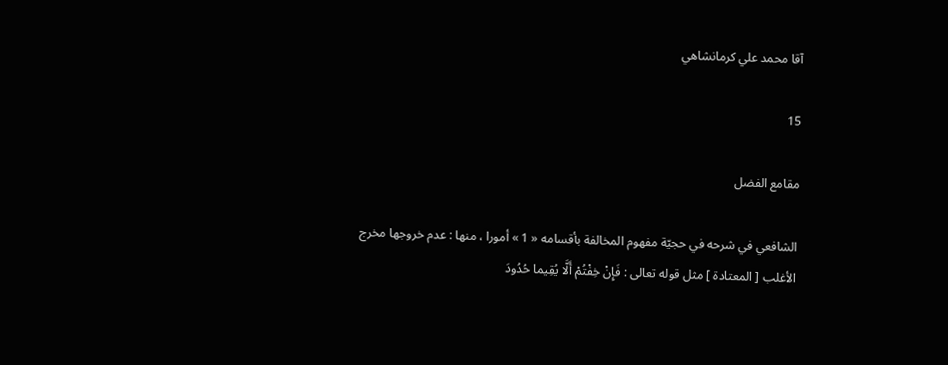آقا محمد علي كرمانشاهي

15

مقامع الفضل

الشافعي في شرحه في حجيّة مفهوم المخالفة بأقسامه « 1 » أمورا ، منها : عدم خروجها مخرج الأغلب [ المعتادة ] مثل قوله تعالى : فَإِنْ خِفْتُمْ أَلَّا يُقِيما حُدُودَ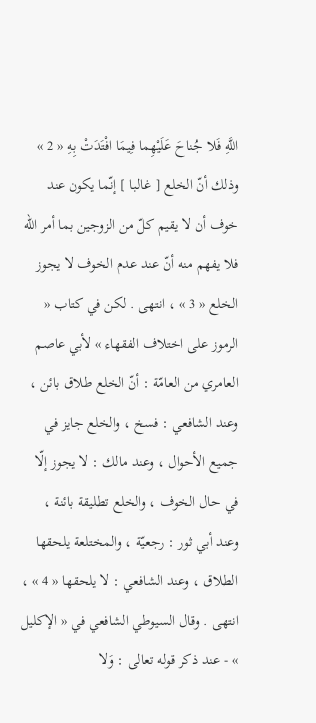اللَّهِ فَلا جُناحَ عَلَيْهِما فِيمَا افْتَدَتْ بِهِ « 2 » وذلك أنّ الخلع [ غالبا ] إنّما يكون عند خوف أن لا يقيم كلّ من الزوجين بما أمر اللّه فلا يفهم منه أنّ عند عدم الخوف لا يجوز الخلع « 3 » ، انتهى . لكن في كتاب « الرموز على اختلاف الفقهاء » لأبي عاصم العامري من العامّة : أنّ الخلع طلاق بائن ، وعند الشافعي : فسخ ، والخلع جايز في جميع الأحوال ، وعند مالك : لا يجوز إلّا في حال الخوف ، والخلع تطليقة بائنة ، وعند أبي ثور : رجعيّة ، والمختلعة يلحقها الطلاق ، وعند الشافعي : لا يلحقها « 4 » ، انتهى . وقال السيوطي الشافعي في « الإكليل » - عند ذكر قوله تعالى : وَلا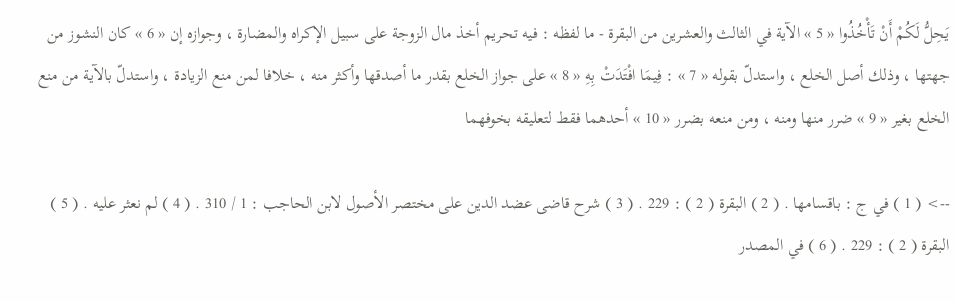يَحِلُّ لَكُمْ أَنْ تَأْخُذُوا « 5 » الآية في الثالث والعشرين من البقرة - ما لفظه : فيه تحريم أخذ مال الزوجة على سبيل الإكراه والمضارة ، وجوازه إن « 6 » كان النشوز من جهتها ، وذلك أصل الخلع ، واستدلّ بقوله « 7 » : فِيمَا افْتَدَتْ بِهِ « 8 » على جواز الخلع بقدر ما أصدقها وأكثر منه ، خلافا لمن منع الزيادة ، واستدلّ بالآية من منع الخلع بغير « 9 » ضرر منها ومنه ، ومن منعه بضرر « 10 » أحدهما فقط لتعليقه بخوفهما

--> ( 1 ) في ج : باقسامها . ( 2 ) البقرة ( 2 ) : 229 . ( 3 ) شرح قاضى عضد الدين على مختصر الأصول لابن الحاجب : 1 / 310 . ( 4 ) لم نعثر عليه . ( 5 ) البقرة ( 2 ) : 229 . ( 6 ) في المصدر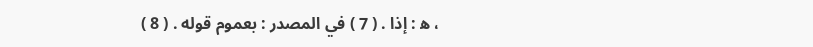، ه‍ : إذا . ( 7 ) في المصدر : بعموم قوله . ( 8 )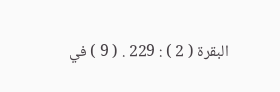البقرة ( 2 ) : 229 . ( 9 ) في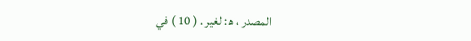المصدر ، ه‍ : لغير . ( 10 ) في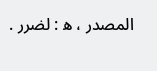المصدر ، ه‍ : لضرر .